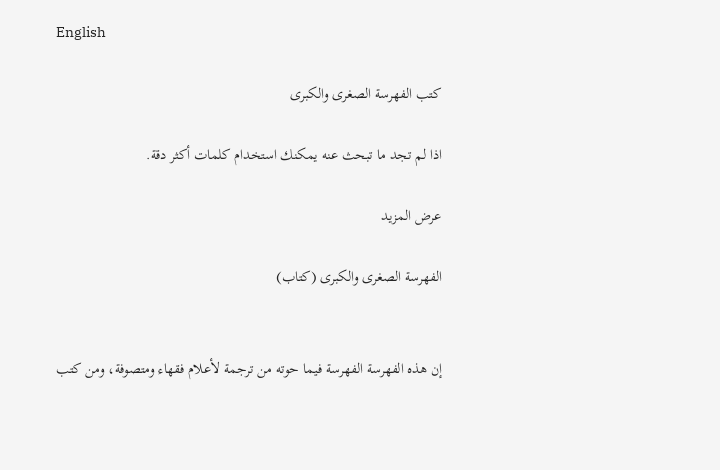English

كتب الفهرسة الصغرى والكبرى

اذا لم تجد ما تبحث عنه يمكنك استخدام كلمات أكثر دقة.

عرض المزيد

الفهرسة الصغرى والكبرى (كتاب)


إن هذه الفهرسة الفهرسة فيما حوته من ترجمة لأعلام فقهاء ومتصوفة، ومن كتب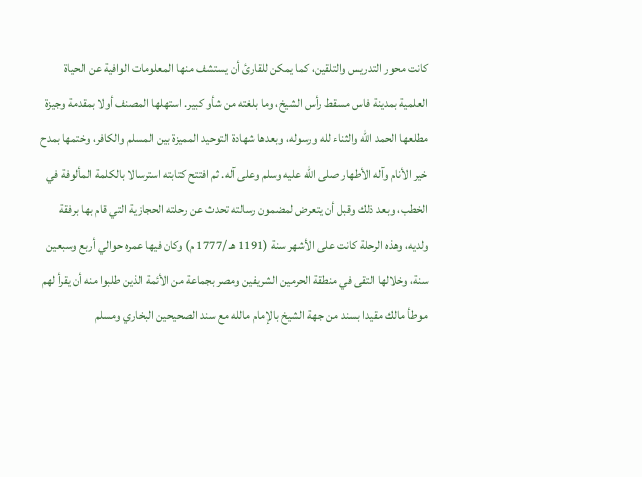كانت محور التدريس والتلقين، كما يمكن للقارئ أن يستشف منها المعلومات الوافية عن الحياة العلمية بمدينة فاس مسقط رأس الشيخ، وما بلغته من شأو كبير. استهلها المصنف أولا بمقدمة وجيزة مطلعها الحمد الله والثناء لله ورسوله، وبعدها شهادة التوحيد المميزة بين المسلم والكافر، وختمها بمدح خير الأنام وآله الأطهار صلى الله عليه وسلم وعلى آله. ثم افتتح كتابته استرسالا بالكلمة المألوفة في الخطب، وبعد ذلك وقبل أن يتعرض لمضمون رسالته تحدث عن رحلته الحجازية التي قام بها برفقة ولديه، وهذه الرحلة كانت على الأشهر سنة (1191 هـ /1777 م) وكان فيها عمره حوالي أربع وسبعين سنة، وخلالها التقى في منطقة الحرمين الشريفين ومصر بجماعة من الأئمة الذين طلبوا منه أن يقرأ لهم موطأ مالك مقيدا بسند من جهة الشيخ بالإمام مالله مع سند الصحيحين البخاري ومسلم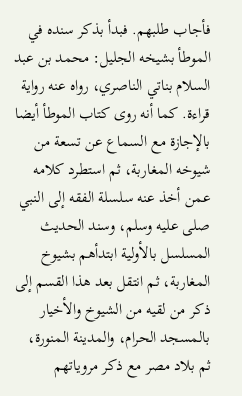فأجاب طلبهم. فبدأ بذكر سنده في الموطأ بشيخه الجليل: محمد بن عبد السلام بناتي الناصري، رواه عنه رواية قراءة. كما أنه روى كتاب الموطأ أيضا بالإجازة مع السماع عن تسعة من شيوخه المغاربة، ثم استطرد كلامه عمن أخذ عنه سلسلة الفقه إلى النبي صلى عليه وسلم، وسند الحديث المسلسل بالأولية ابتدأهم بشيوخ المغاربة، ثم انتقل بعد هذا القسم إلى ذكر من لقيه من الشيوخ والأخيار بالمسجد الحرام، والمدينة المنورة، ثم بلاد مصر مع ذكر مروياتهم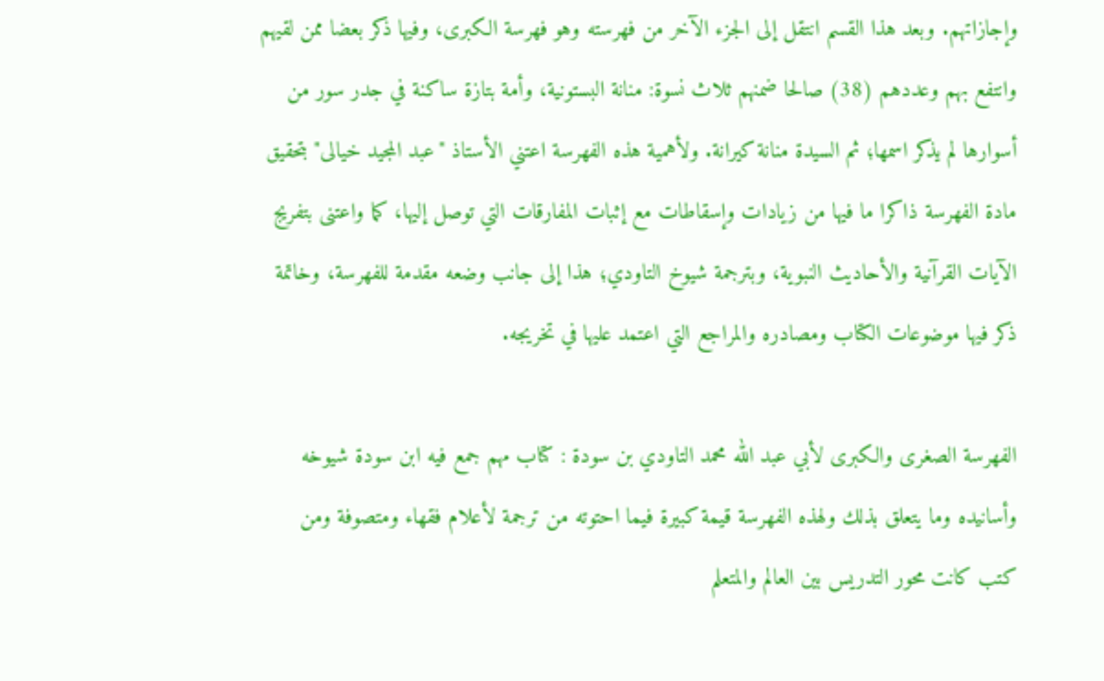وإجازاتهم. وبعد هذا القسم انتقل إلى الجزء الآخر من فهرسته وهو فهرسة الكبرى، وفيها ذكر بعضا ممن لقيهم وانتفع بهم وعددهم (38) صالحا ضمنهم ثلاث نسوة: منانة البستونية، وأمة بتازة ساكنة في جدر سور من أسوارها لم يذكر اسمها؛ ثم السيدة منانة كيرانة. ولأهمية هذه الفهرسة اعتني الأستاذ "عبد المجيد خيالى" بتحقيق مادة الفهرسة ذاكرا ما فيها من زيادات وإسقاطات مع إثبات المفارقات التي توصل إليها، كما واعتنى بتفريج الآيات القرآنية والأحاديث النبوية، وبترجمة شيوخ التاودي؛ هذا إلى جانب وضعه مقدمة للفهرسة، وخاتمة ذكر فيها موضوعات الكتاب ومصادره والمراجع التي اعتمد عليها في تخريجه.

الفهرسة الصغرى والكبرى لأبي عبد الله محمد التاودي بن سودة : كتاب مهم جمع فيه ابن سودة شيوخه وأسانيده وما يتعلق بذلك ولهذه الفهرسة قيمة كبيرة فيما احتوته من ترجمة لأعلام فقهاء ومتصوفة ومن كتب كانت محور التدريس بين العالم والمتعلم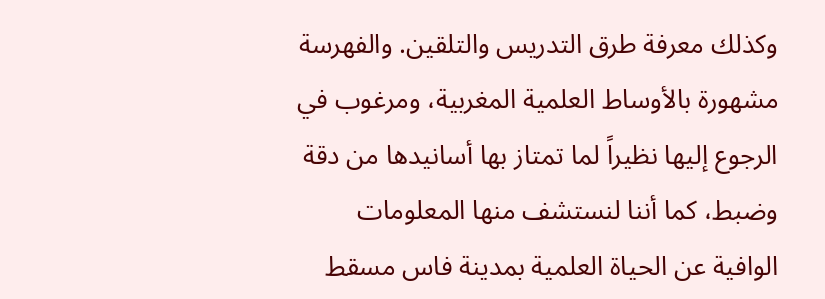وكذلك معرفة طرق التدريس والتلقين. والفهرسة مشهورة بالأوساط العلمية المغربية، ومرغوب في الرجوع إليها نظيراً لما تمتاز بها أسانيدها من دقة وضبط، كما أننا لنستشف منها المعلومات الوافية عن الحياة العلمية بمدينة فاس مسقط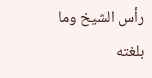رأس الشيخ وما بلغته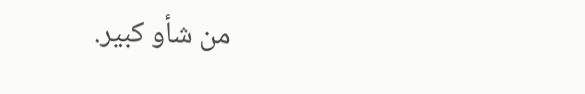من شأو كبير.